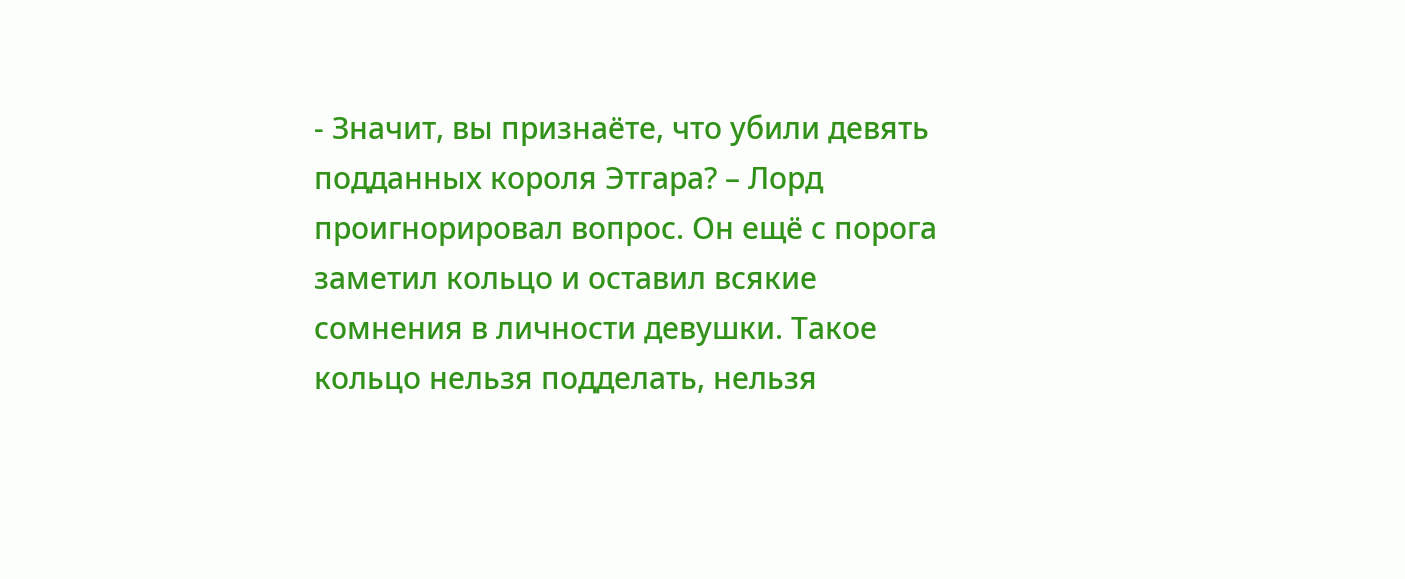- Значит, вы признаёте, что убили девять подданных короля Этгара? – Лорд проигнорировал вопрос. Он ещё с порога заметил кольцо и оставил всякие сомнения в личности девушки. Такое кольцо нельзя подделать, нельзя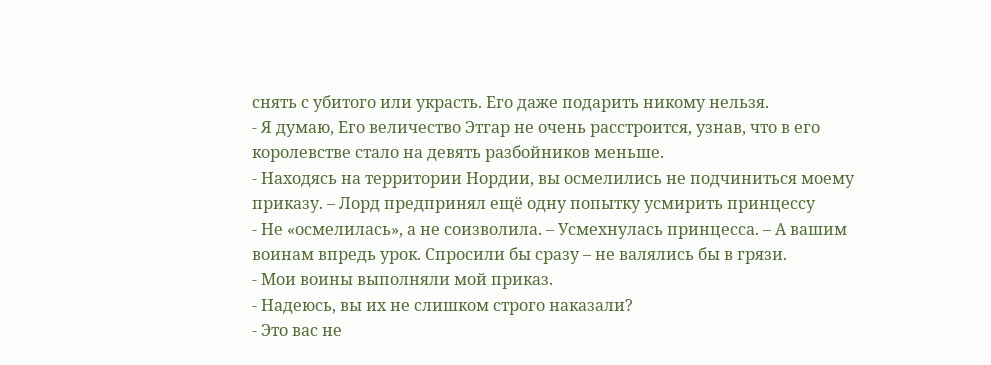снять с убитого или украсть. Его даже подарить никому нельзя.
- Я думаю, Его величество Этгар не очень расстроится, узнав, что в его королевстве стало на девять разбойников меньше.
- Находясь на территории Нордии, вы осмелились не подчиниться моему приказу. – Лорд предпринял ещё одну попытку усмирить принцессу
- Не «осмелилась», а не соизволила. – Усмехнулась принцесса. – А вашим воинам впредь урок. Спросили бы сразу – не валялись бы в грязи.
- Мои воины выполняли мой приказ.
- Надеюсь, вы их не слишком строго наказали?
- Это вас не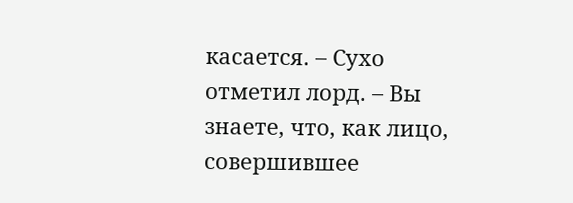касается. – Сухо отметил лорд. – Вы знаете, что, как лицо, совершившее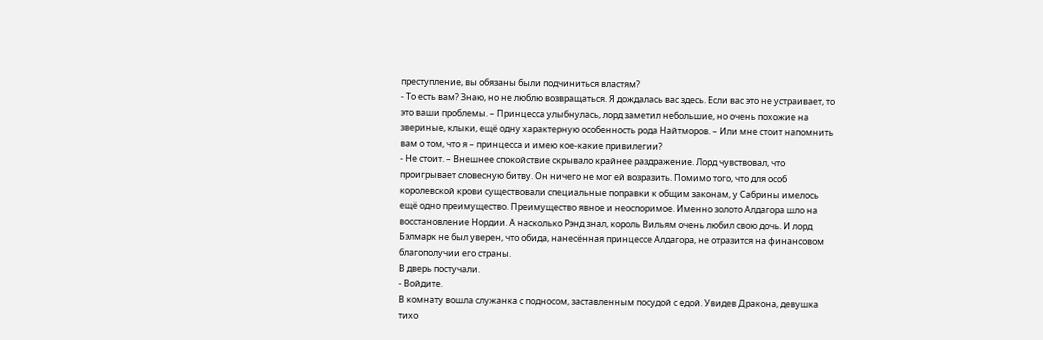преступление, вы обязаны были подчиниться властям?
- То есть вам? Знаю, но не люблю возвращаться. Я дождалась вас здесь. Если вас это не устраивает, то это ваши проблемы. – Принцесса улыбнулась, лорд заметил небольшие, но очень похожие на звериные, клыки, ещё одну характерную особенность рода Найтморов. – Или мне стоит напомнить вам о том, что я – принцесса и имею кое-какие привилегии?
- Не стоит. – Внешнее спокойствие скрывало крайнее раздражение. Лорд чувствовал, что проигрывает словесную битву. Он ничего не мог ей возразить. Помимо того, что для особ королевской крови существовали специальные поправки к общим законам, у Сабрины имелось ещё одно преимущество. Преимущество явное и неоспоримое. Именно золото Алдагора шло на восстановление Нордии. А насколько Рэнд знал, король Вильям очень любил свою дочь. И лорд Бэлмарк не был уверен, что обида, нанесённая принцессе Алдагора, не отразится на финансовом благополучии его страны.
В дверь постучали.
- Войдите.
В комнату вошла служанка с подносом, заставленным посудой с едой. Увидев Дракона, девушка тихо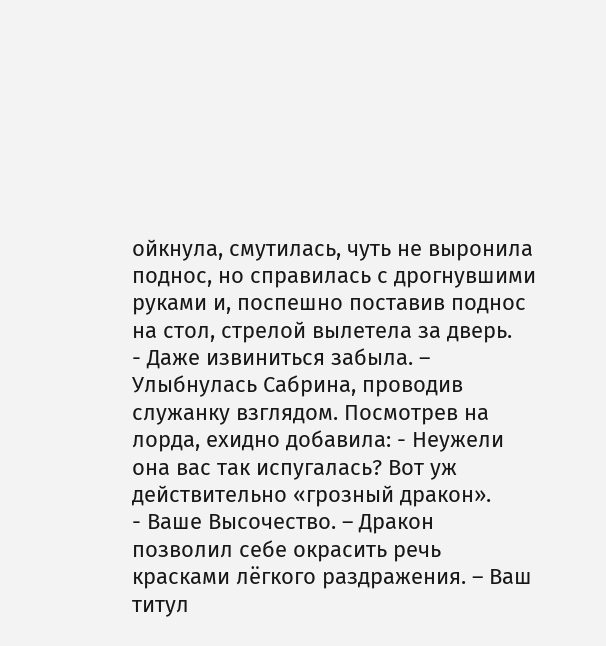ойкнула, смутилась, чуть не выронила поднос, но справилась с дрогнувшими руками и, поспешно поставив поднос на стол, стрелой вылетела за дверь.
- Даже извиниться забыла. – Улыбнулась Сабрина, проводив служанку взглядом. Посмотрев на лорда, ехидно добавила: - Неужели она вас так испугалась? Вот уж действительно «грозный дракон».
- Ваше Высочество. – Дракон позволил себе окрасить речь красками лёгкого раздражения. – Ваш титул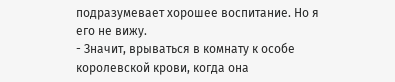подразумевает хорошее воспитание. Но я его не вижу.
- Значит, врываться в комнату к особе королевской крови, когда она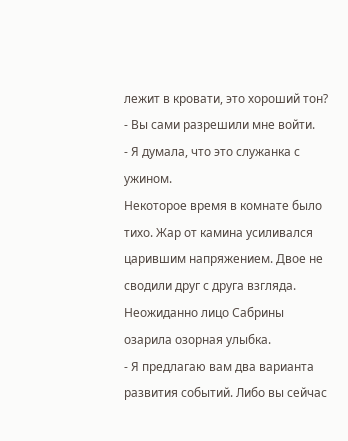лежит в кровати, это хороший тон?
- Вы сами разрешили мне войти.
- Я думала, что это служанка с ужином.
Некоторое время в комнате было тихо. Жар от камина усиливался царившим напряжением. Двое не сводили друг с друга взгляда. Неожиданно лицо Сабрины озарила озорная улыбка.
- Я предлагаю вам два варианта развития событий. Либо вы сейчас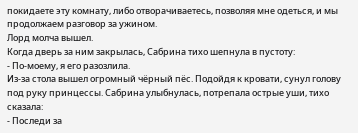покидаете эту комнату, либо отворачиваетесь, позволяя мне одеться, и мы продолжаем разговор за ужином.
Лорд молча вышел.
Когда дверь за ним закрылась, Сабрина тихо шепнула в пустоту:
- По-моему, я его разозлила.
Из-за стола вышел огромный чёрный пёс. Подойдя к кровати, сунул голову под руку принцессы. Сабрина улыбнулась, потрепала острые уши, тихо сказала:
- Последи за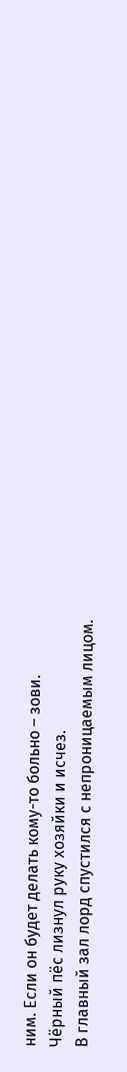ним. Если он будет делать кому-то больно – зови.
Чёрный пёс лизнул руку хозяйки и исчез.
В главный зал лорд спустился с непроницаемым лицом.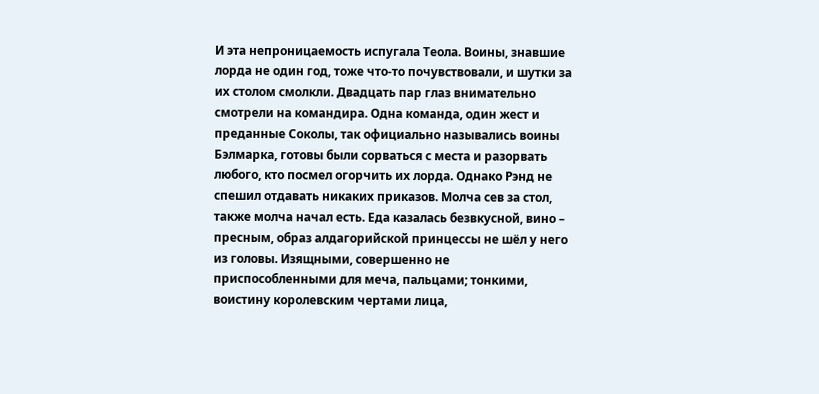И эта непроницаемость испугала Теола. Воины, знавшие лорда не один год, тоже что-то почувствовали, и шутки за их столом смолкли. Двадцать пар глаз внимательно смотрели на командира. Одна команда, один жест и преданные Соколы, так официально назывались воины Бэлмарка, готовы были сорваться с места и разорвать любого, кто посмел огорчить их лорда. Однако Рэнд не спешил отдавать никаких приказов. Молча сев за стол, также молча начал есть. Еда казалась безвкусной, вино – пресным, образ алдагорийской принцессы не шёл у него из головы. Изящными, совершенно не приспособленными для меча, пальцами; тонкими, воистину королевским чертами лица,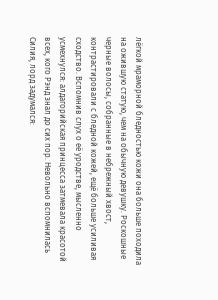лёгкой мраморной бледностью кожи она больше походила на ожившую статую, чем на обычную девушку. Роскошные черные волосы, собранные в небрежный хвост, контрастировали с бледной кожей, ещё больше усиливая сходство. Вспомнив слух о её уродстве, мысленно усмехнулся: алдагорийская принцесса затмевала красотой всех, кого Рэнд знал до сих пор. Невольно вспомнилась Силия, лорд задумался: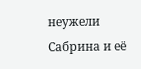неужели Сабрина и её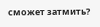сможет затмить?